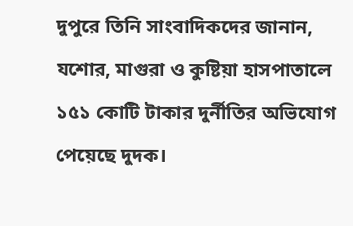দুপুরে তিনি সাংবাদিকদের জানান, যশোর, মাগুরা ও কুষ্টিয়া হাসপাতালে ১৫১ কোটি টাকার দুর্নীতির অভিযোগ পেয়েছে দুদক।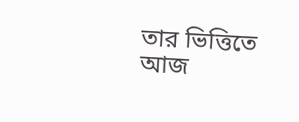তার ভিত্তিতে আজ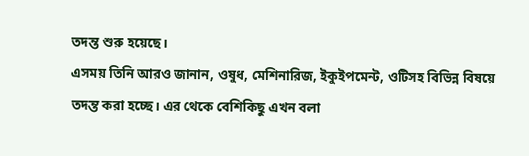তদন্ত শুরু হয়েছে।
এসময় তিনি আরও জানান, ওষুধ, মেশিনারিজ, ইকুইপমেন্ট, ওটিসহ বিভিন্ন বিষয়ে তদন্ত করা হচ্ছে। এর থেকে বেশিকিছু এখন বলা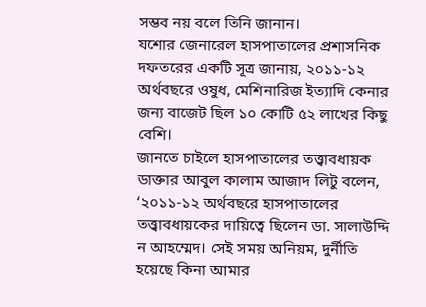সম্ভব নয় বলে তিনি জানান।
যশোর জেনারেল হাসপাতালের প্রশাসনিক দফতরের একটি সূত্র জানায়, ২০১১-১২ অর্থবছরে ওষুধ, মেশিনারিজ ইত্যাদি কেনার জন্য বাজেট ছিল ১০ কোটি ৫২ লাখের কিছু বেশি।
জানতে চাইলে হাসপাতালের তত্ত্বাবধায়ক ডাক্তার আবুল কালাম আজাদ লিটু বলেন, ‘২০১১-১২ অর্থবছরে হাসপাতালের তত্ত্বাবধায়কের দায়িত্বে ছিলেন ডা. সালাউদ্দি ন আহম্মেদ। সেই সময় অনিয়ম, দুর্নীতি হয়েছে কিনা আমার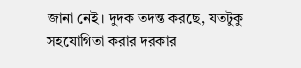জানা নেই। দুদক তদন্ত করছে, যতটুকু সহযোগিতা করার দরকার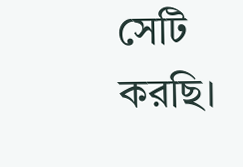সেটি করছি।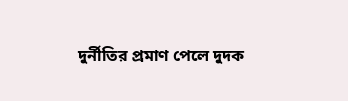দুর্নীতির প্রমাণ পেলে দুদক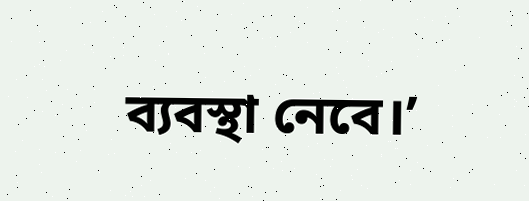ব্যবস্থা নেবে।’